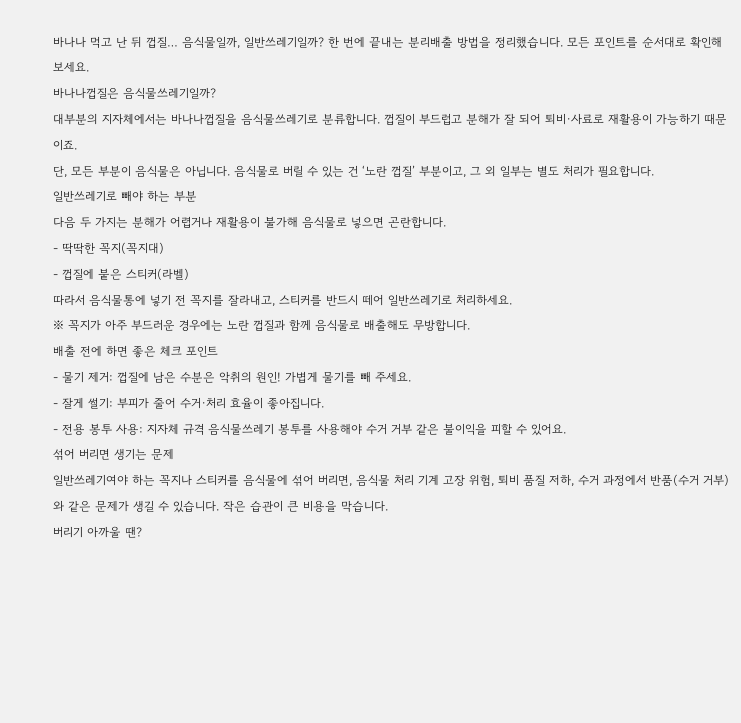바나나 먹고 난 뒤 껍질… 음식물일까, 일반쓰레기일까? 한 번에 끝내는 분리배출 방법을 정리했습니다. 모든 포인트를 순서대로 확인해 보세요.
바나나껍질은 음식물쓰레기일까?
대부분의 지자체에서는 바나나껍질을 음식물쓰레기로 분류합니다. 껍질이 부드럽고 분해가 잘 되어 퇴비·사료로 재활용이 가능하기 때문이죠.
단, 모든 부분이 음식물은 아닙니다. 음식물로 버릴 수 있는 건 ‘노란 껍질’ 부분이고, 그 외 일부는 별도 처리가 필요합니다.
일반쓰레기로 빼야 하는 부분
다음 두 가지는 분해가 어렵거나 재활용이 불가해 음식물로 넣으면 곤란합니다.
- 딱딱한 꼭지(꼭지대)
- 껍질에 붙은 스티커(라벨)
따라서 음식물통에 넣기 전 꼭지를 잘라내고, 스티커를 반드시 떼어 일반쓰레기로 처리하세요.
※ 꼭지가 아주 부드러운 경우에는 노란 껍질과 함께 음식물로 배출해도 무방합니다.
배출 전에 하면 좋은 체크 포인트
- 물기 제거: 껍질에 남은 수분은 악취의 원인! 가볍게 물기를 빼 주세요.
- 잘게 썰기: 부피가 줄어 수거·처리 효율이 좋아집니다.
- 전용 봉투 사용: 지자체 규격 음식물쓰레기 봉투를 사용해야 수거 거부 같은 불이익을 피할 수 있어요.
섞어 버리면 생기는 문제
일반쓰레기여야 하는 꼭지나 스티커를 음식물에 섞어 버리면, 음식물 처리 기계 고장 위험, 퇴비 품질 저하, 수거 과정에서 반품(수거 거부)와 같은 문제가 생길 수 있습니다. 작은 습관이 큰 비용을 막습니다.
버리기 아까울 땐?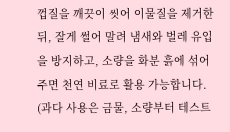껍질을 깨끗이 씻어 이물질을 제거한 뒤, 잘게 썰어 말려 냄새와 벌레 유입을 방지하고, 소량을 화분 흙에 섞어 주면 천연 비료로 활용 가능합니다. (과다 사용은 금물, 소량부터 테스트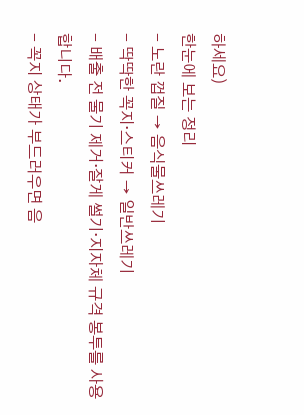하세요)
한눈에 보는 정리
- 노란 껍질 → 음식물쓰레기
- 딱딱한 꼭지·스티커 → 일반쓰레기
- 배출 전 물기 제거·잘게 썰기·지자체 규격 봉투를 사용합니다.
- 꼭지 상태가 부드러우면 음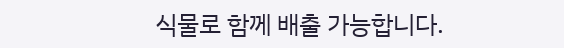식물로 함께 배출 가능합니다.